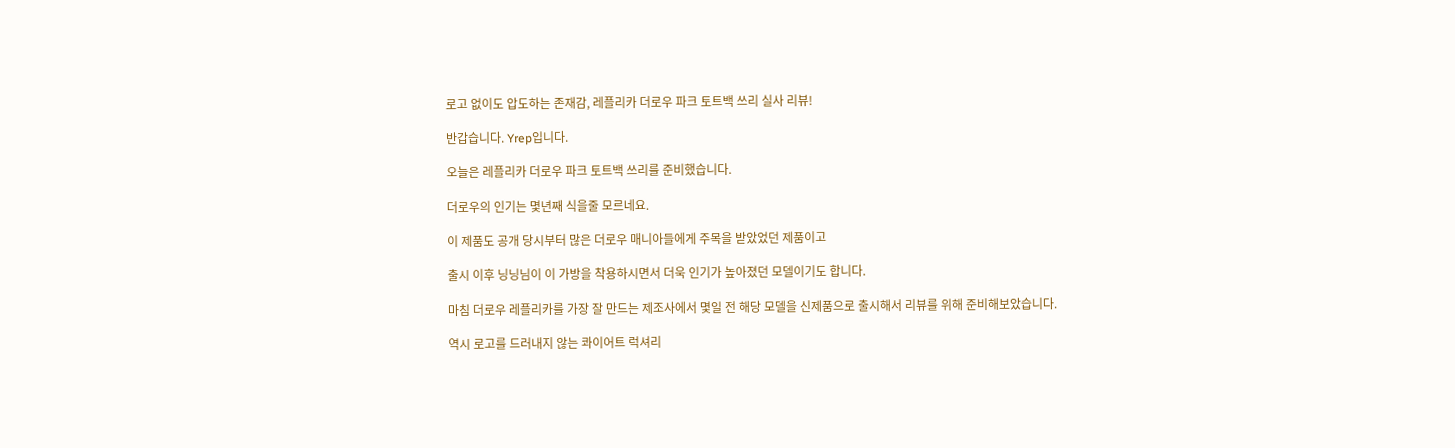로고 없이도 압도하는 존재감, 레플리카 더로우 파크 토트백 쓰리 실사 리뷰!

반갑습니다. Yrep입니다.

오늘은 레플리카 더로우 파크 토트백 쓰리를 준비했습니다.

더로우의 인기는 몇년째 식을줄 모르네요.

이 제품도 공개 당시부터 많은 더로우 매니아들에게 주목을 받았었던 제품이고

출시 이후 닝닝님이 이 가방을 착용하시면서 더욱 인기가 높아졌던 모델이기도 합니다.

마침 더로우 레플리카를 가장 잘 만드는 제조사에서 몇일 전 해당 모델을 신제품으로 출시해서 리뷰를 위해 준비해보았습니다.

역시 로고를 드러내지 않는 콰이어트 럭셔리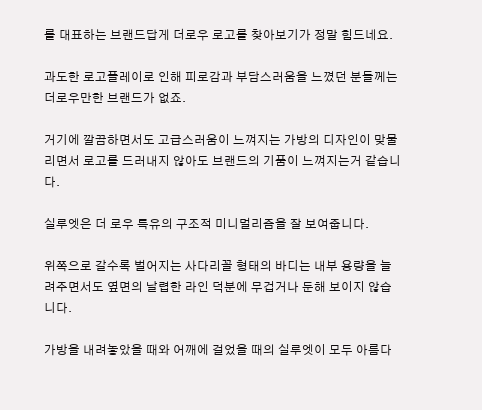를 대표하는 브랜드답게 더로우 로고를 찾아보기가 정말 힘드네요.

과도한 로고플레이로 인해 피로감과 부담스러움을 느꼈던 분들께는 더로우만한 브랜드가 없죠.

거기에 깔끔하면서도 고급스러움이 느껴지는 가방의 디자인이 맞물리면서 로고를 드러내지 않아도 브랜드의 기품이 느껴지는거 같습니다.

실루엣은 더 로우 특유의 구조적 미니멀리즘을 잘 보여줍니다.

위쪽으로 갈수록 벌어지는 사다리꼴 형태의 바디는 내부 용량을 늘려주면서도 옆면의 날렵한 라인 덕분에 무겁거나 둔해 보이지 않습니다.

가방을 내려놓았을 때와 어깨에 걸었을 때의 실루엣이 모두 아름다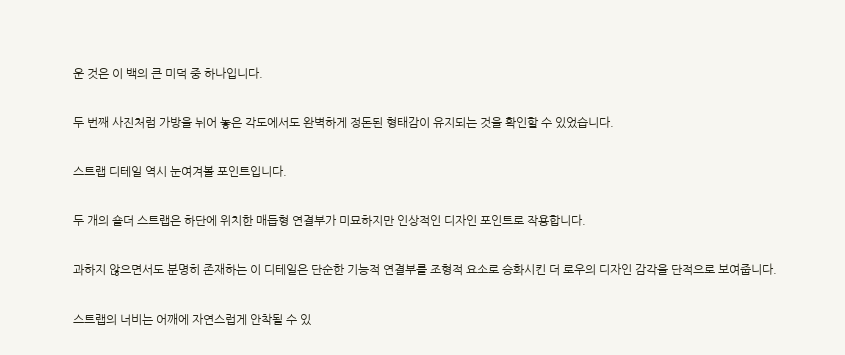운 것은 이 백의 큰 미덕 중 하나입니다.

두 번째 사진처럼 가방을 뉘어 놓은 각도에서도 완벽하게 정돈된 형태감이 유지되는 것을 확인할 수 있었습니다.

스트랩 디테일 역시 눈여겨볼 포인트입니다.

두 개의 숄더 스트랩은 하단에 위치한 매듭형 연결부가 미묘하지만 인상적인 디자인 포인트로 작용합니다.

과하지 않으면서도 분명히 존재하는 이 디테일은 단순한 기능적 연결부를 조형적 요소로 승화시킨 더 로우의 디자인 감각을 단적으로 보여줍니다.

스트랩의 너비는 어깨에 자연스럽게 안착될 수 있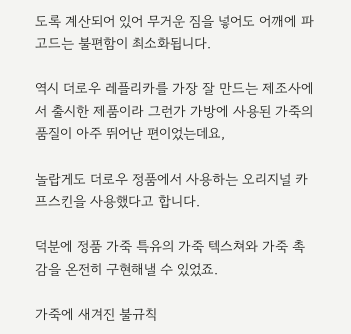도록 계산되어 있어 무거운 짐을 넣어도 어깨에 파고드는 불편함이 최소화됩니다.

역시 더로우 레플리카를 가장 잘 만드는 제조사에서 출시한 제품이라 그런가 가방에 사용된 가죽의 품질이 아주 뛰어난 편이었는데요,

놀랍게도 더로우 정품에서 사용하는 오리지널 카프스킨을 사용했다고 합니다.

덕분에 정품 가죽 특유의 가죽 텍스쳐와 가죽 촉감을 온전히 구현해낼 수 있었죠.

가죽에 새겨진 불규칙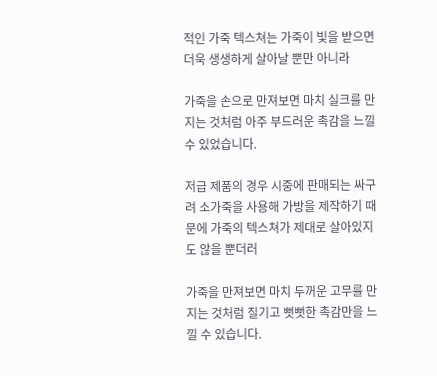적인 가죽 텍스쳐는 가죽이 빛을 받으면 더욱 생생하게 살아날 뿐만 아니라

가죽을 손으로 만져보면 마치 실크를 만지는 것처럼 아주 부드러운 촉감을 느낄 수 있었습니다.

저급 제품의 경우 시중에 판매되는 싸구려 소가죽을 사용해 가방을 제작하기 때문에 가죽의 텍스쳐가 제대로 살아있지도 않을 뿐더러

가죽을 만져보면 마치 두꺼운 고무를 만지는 것처럼 질기고 뻣뻣한 촉감만을 느낄 수 있습니다.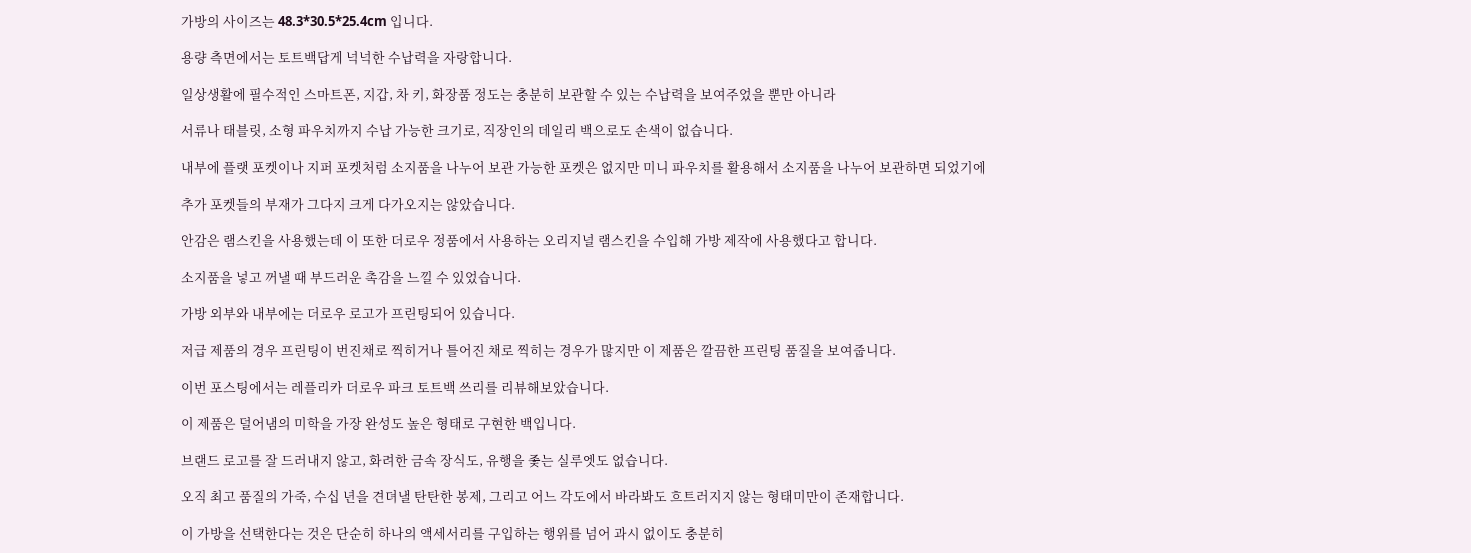가방의 사이즈는 48.3*30.5*25.4cm 입니다.

용량 측면에서는 토트백답게 넉넉한 수납력을 자랑합니다.

일상생활에 필수적인 스마트폰, 지갑, 차 키, 화장품 정도는 충분히 보관할 수 있는 수납력을 보여주었을 뿐만 아니라

서류나 태블릿, 소형 파우치까지 수납 가능한 크기로, 직장인의 데일리 백으로도 손색이 없습니다.

내부에 플랫 포켓이나 지퍼 포켓처럼 소지품을 나누어 보관 가능한 포켓은 없지만 미니 파우치를 활용해서 소지품을 나누어 보관하면 되었기에

추가 포켓들의 부재가 그다지 크게 다가오지는 않았습니다.

안감은 램스킨을 사용했는데 이 또한 더로우 정품에서 사용하는 오리지널 램스킨을 수입해 가방 제작에 사용했다고 합니다.

소지품을 넣고 꺼낼 때 부드러운 촉감을 느낄 수 있었습니다.

가방 외부와 내부에는 더로우 로고가 프린팅되어 있습니다.

저급 제품의 경우 프린팅이 번진채로 찍히거나 틀어진 채로 찍히는 경우가 많지만 이 제품은 깔끔한 프린팅 품질을 보여줍니다.

이번 포스팅에서는 레플리카 더로우 파크 토트백 쓰리를 리뷰해보았습니다.

이 제품은 덜어냄의 미학을 가장 완성도 높은 형태로 구현한 백입니다.

브랜드 로고를 잘 드러내지 않고, 화려한 금속 장식도, 유행을 좇는 실루엣도 없습니다.

오직 최고 품질의 가죽, 수십 년을 견뎌낼 탄탄한 봉제, 그리고 어느 각도에서 바라봐도 흐트러지지 않는 형태미만이 존재합니다.

이 가방을 선택한다는 것은 단순히 하나의 액세서리를 구입하는 행위를 넘어 과시 없이도 충분히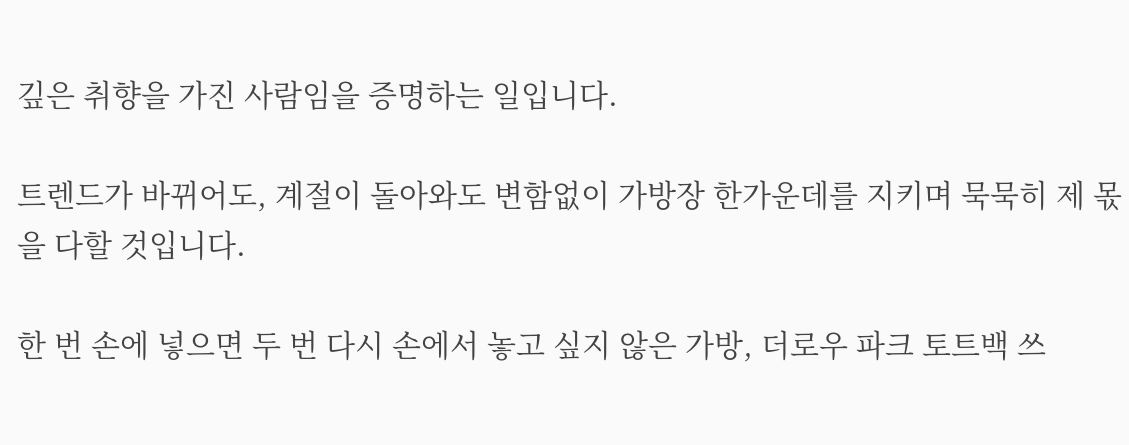깊은 취향을 가진 사람임을 증명하는 일입니다.

트렌드가 바뀌어도, 계절이 돌아와도 변함없이 가방장 한가운데를 지키며 묵묵히 제 몫을 다할 것입니다.

한 번 손에 넣으면 두 번 다시 손에서 놓고 싶지 않은 가방, 더로우 파크 토트백 쓰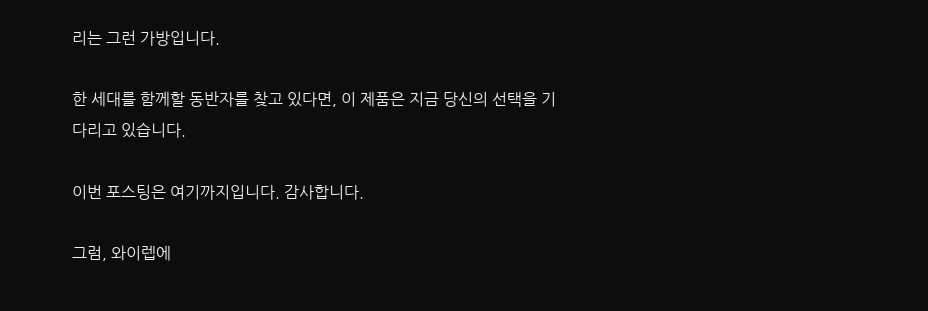리는 그런 가방입니다.

한 세대를 함께할 동반자를 찾고 있다면, 이 제품은 지금 당신의 선택을 기다리고 있습니다.

이번 포스팅은 여기까지입니다. 감사합니다.

그럼, 와이렙에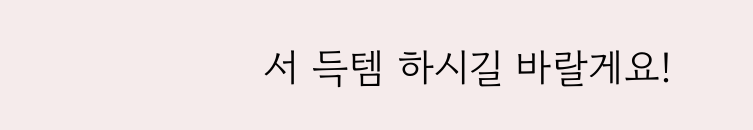서 득템 하시길 바랄게요!